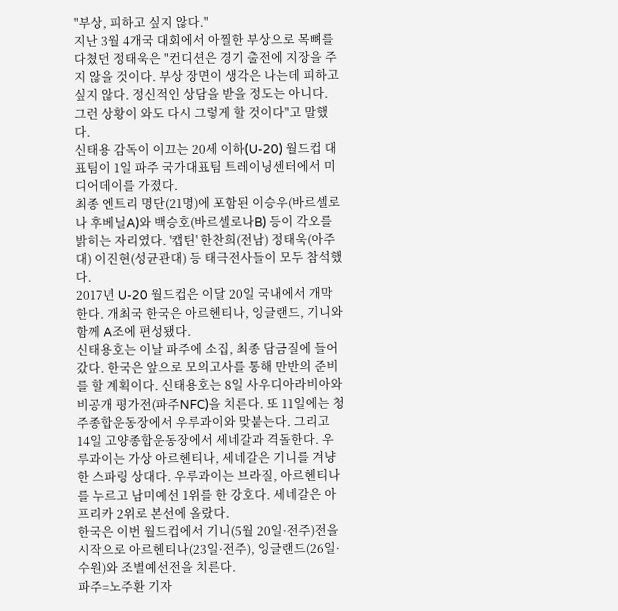"부상, 피하고 싶지 않다."
지난 3월 4개국 대회에서 아찔한 부상으로 목뼈를 다쳤던 정태욱은 "컨디션은 경기 출전에 지장을 주지 않을 것이다. 부상 장면이 생각은 나는데 피하고 싶지 않다. 정신적인 상담을 받을 정도는 아니다. 그런 상황이 와도 다시 그렇게 할 것이다"고 말했다.
신태용 감독이 이끄는 20세 이하(U-20) 월드컵 대표팀이 1일 파주 국가대표팀 트레이닝센터에서 미디어데이를 가졌다.
최종 엔트리 명단(21명)에 포함된 이승우(바르셀로나 후베닐A)와 백승호(바르셀로나B) 등이 각오를 밝히는 자리였다. '캡틴' 한찬희(전남) 정태욱(아주대) 이진현(성균관대) 등 태극전사들이 모두 참석했다.
2017년 U-20 월드컵은 이달 20일 국내에서 개막한다. 개최국 한국은 아르헨티나, 잉글랜드, 기니와 함께 A조에 편성됐다.
신태용호는 이날 파주에 소집, 최종 담금질에 들어갔다. 한국은 앞으로 모의고사를 통해 만반의 준비를 할 계획이다. 신태용호는 8일 사우디아라비아와 비공개 평가전(파주NFC)을 치른다. 또 11일에는 청주종합운동장에서 우루과이와 맞붙는다. 그리고 14일 고양종합운동장에서 세네갈과 격돌한다. 우루과이는 가상 아르헨티나, 세네갈은 기니를 겨냥한 스파링 상대다. 우루과이는 브라질, 아르헨티나를 누르고 남미예선 1위를 한 강호다. 세네갈은 아프리카 2위로 본선에 올랐다.
한국은 이번 월드컵에서 기니(5월 20일·전주)전을 시작으로 아르헨티나(23일·전주), 잉글랜드(26일·수원)와 조별예선전을 치른다.
파주=노주환 기자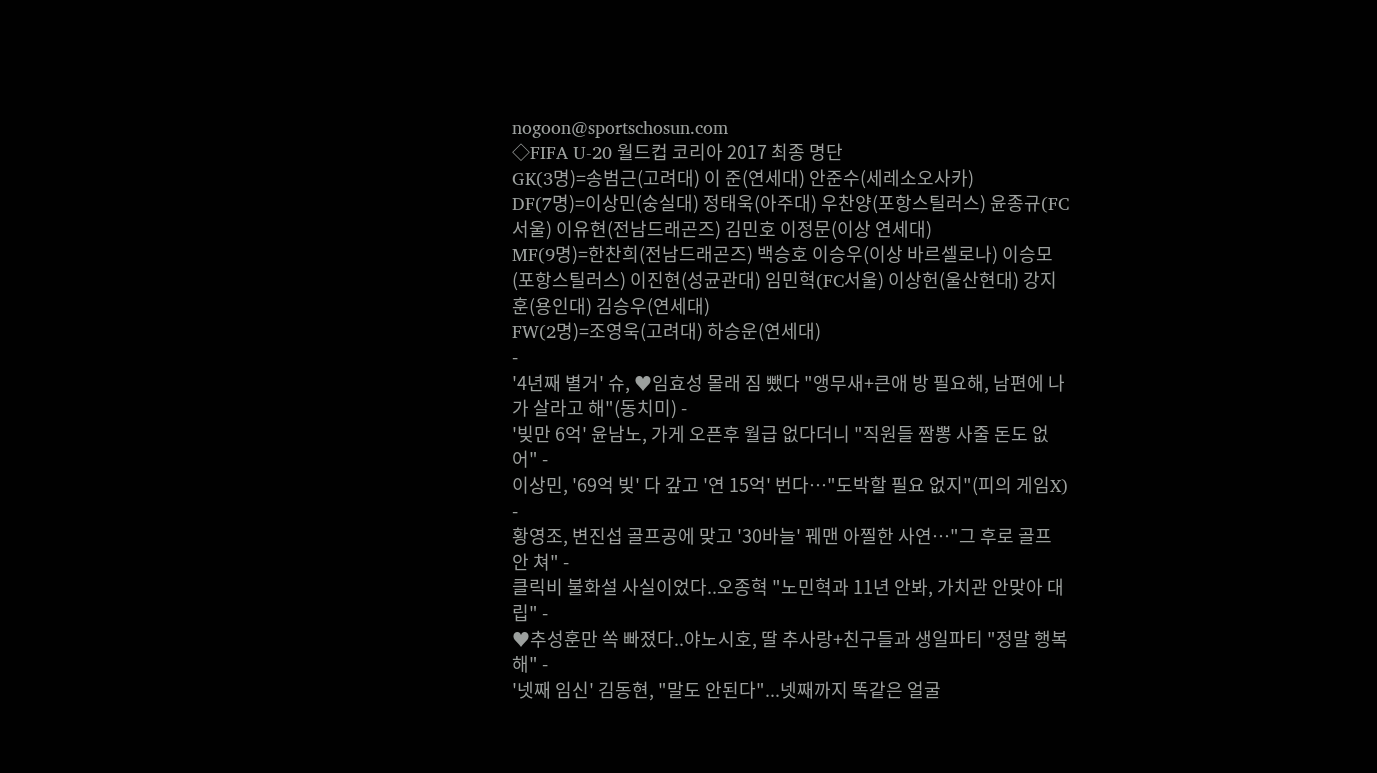nogoon@sportschosun.com
◇FIFA U-20 월드컵 코리아 2017 최종 명단
GK(3명)=송범근(고려대) 이 준(연세대) 안준수(세레소오사카)
DF(7명)=이상민(숭실대) 정태욱(아주대) 우찬양(포항스틸러스) 윤종규(FC서울) 이유현(전남드래곤즈) 김민호 이정문(이상 연세대)
MF(9명)=한찬희(전남드래곤즈) 백승호 이승우(이상 바르셀로나) 이승모(포항스틸러스) 이진현(성균관대) 임민혁(FC서울) 이상헌(울산현대) 강지훈(용인대) 김승우(연세대)
FW(2명)=조영욱(고려대) 하승운(연세대)
-
'4년째 별거' 슈, ♥임효성 몰래 짐 뺐다 "앵무새+큰애 방 필요해, 남편에 나가 살라고 해"(동치미) -
'빚만 6억' 윤남노, 가게 오픈후 월급 없다더니 "직원들 짬뽕 사줄 돈도 없어" -
이상민, '69억 빚' 다 갚고 '연 15억' 번다…"도박할 필요 없지"(피의 게임X) -
황영조, 변진섭 골프공에 맞고 '30바늘' 꿰맨 아찔한 사연…"그 후로 골프 안 쳐" -
클릭비 불화설 사실이었다..오종혁 "노민혁과 11년 안봐, 가치관 안맞아 대립" -
♥추성훈만 쏙 빠졌다..야노시호, 딸 추사랑+친구들과 생일파티 "정말 행복해" -
'넷째 임신' 김동현, "말도 안된다"...넷째까지 똑같은 얼굴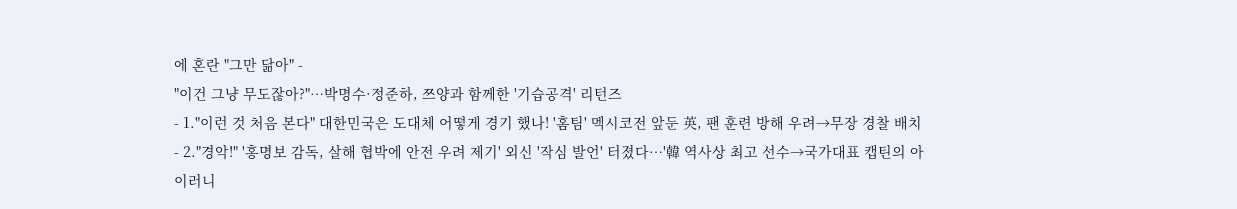에 혼란 "그만 닮아" -
"이건 그냥 무도잖아?"…박명수·정준하, 쯔양과 함께한 '기습공격' 리턴즈
- 1."이런 것 처음 본다" 대한민국은 도대체 어떻게 경기 했나! '홈팀' 멕시코전 앞둔 英, 팬 훈련 방해 우려→무장 경찰 배치
- 2."경악!" '홍명보 감독, 살해 협박에 안전 우려 제기' 외신 '작심 발언' 터졌다…'韓 역사상 최고 선수→국가대표 캡틴의 아이러니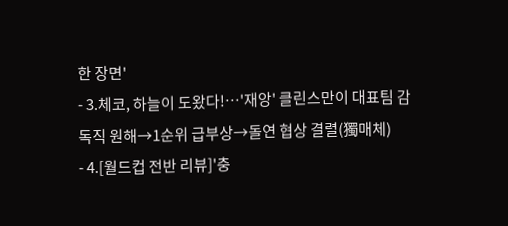한 장면'
- 3.체코, 하늘이 도왔다!…'재앙' 클린스만이 대표팀 감독직 원해→1순위 급부상→돌연 협상 결렬(獨매체)
- 4.[월드컵 전반 리뷰]'충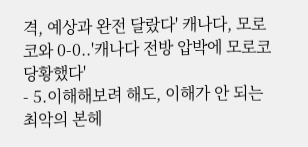격, 예상과 완전 달랐다' 캐나다, 모로코와 0-0..'캐나다 전방 압박에 모로코 당황했다'
- 5.이해해보려 해도, 이해가 안 되는 최악의 본헤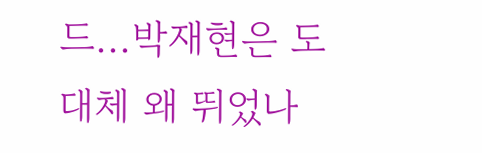드...박재현은 도대체 왜 뛰었나